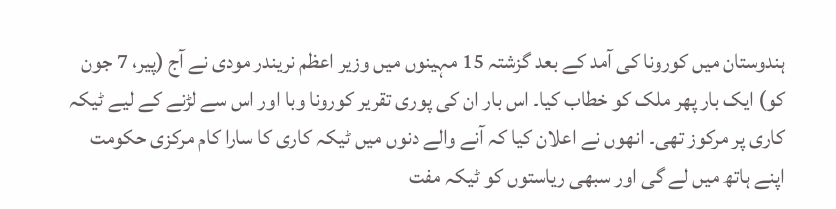ہندوستان میں کورونا کی آمد کے بعد گزشتہ 15 مہینوں میں وزیر اعظم نریندر مودی نے آج (پیر، 7 جون کو) ایک بار پھر ملک کو خطاب کیا۔ اس بار ان کی پوری تقریر کورونا وبا اور اس سے لڑنے کے لیے ٹیکہ کاری پر مرکوز تھی۔ انھوں نے اعلان کیا کہ آنے والے دنوں میں ٹیکہ کاری کا سارا کام مرکزی حکومت اپنے ہاتھ میں لے گی اور سبھی ریاستوں کو ٹیکہ مفت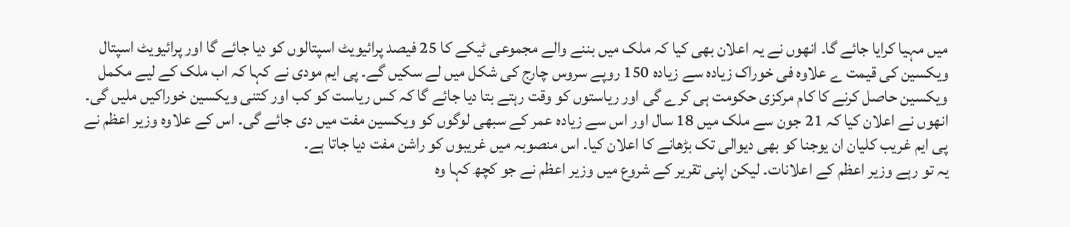میں مہیا کرایا جائے گا۔ انھوں نے یہ اعلان بھی کیا کہ ملک میں بننے والے مجموعی ٹیکے کا 25 فیصد پرائیویٹ اسپتالوں کو دیا جائے گا اور پرائیویٹ اسپتال ویکسین کی قیمت ے علاوہ فی خوراک زیادہ سے زیادہ 150 روپے سروس چارج کی شکل میں لے سکیں گے۔ پی ایم مودی نے کہا کہ اب ملک کے لیے مکمل ویکسین حاصل کرنے کا کام مرکزی حکومت ہی کرے گی اور ریاستوں کو وقت رہتے بتا دیا جائے گا کہ کس ریاست کو کب اور کتنی ویکسین خوراکیں ملیں گی۔ انھوں نے اعلان کیا کہ 21 جون سے ملک میں 18 سال اور اس سے زیادہ عمر کے سبھی لوگوں کو ویکسین مفت میں دی جائے گی۔ اس کے علاوہ وزیر اعظم نے پی ایم غریب کلیان ان یوجنا کو بھی دیوالی تک بڑھانے کا اعلان کیا۔ اس منصوبہ میں غریبوں کو راشن مفت دیا جاتا ہے۔
یہ تو رہے وزیر اعظم کے اعلانات۔ لیکن اپنی تقریر کے شروع میں وزیر اعظم نے جو کچھ کہا وہ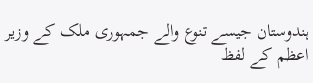ہندوستان جیسے تنوع والے جمہوری ملک کے وزیر اعظم کے لفظ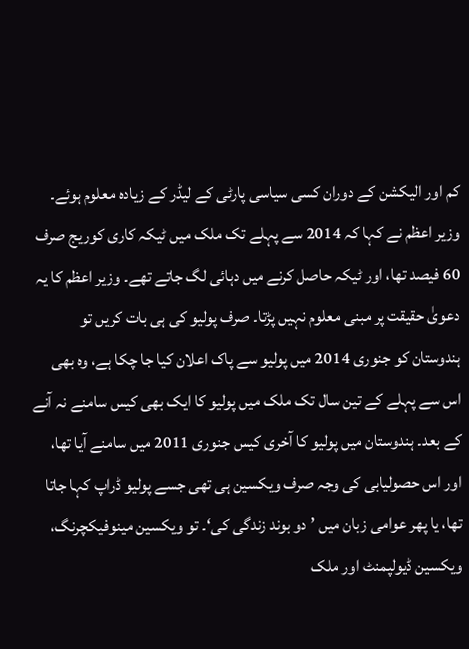کم اور الیکشن کے دوران کسی سیاسی پارٹی کے لیڈر کے زیادہ معلوم ہوئے۔
وزیر اعظم نے کہا کہ 2014 سے پہلے تک ملک میں ٹیکہ کاری کوریج صرف 60 فیصد تھا، اور ٹیکہ حاصل کرنے میں دہائی لگ جاتے تھے۔ وزیر اعظم کا یہ دعویٰ حقیقت پر مبنی معلوم نہیں پڑتا۔ صرف پولیو کی ہی بات کریں تو ہندوستان کو جنوری 2014 میں پولیو سے پاک اعلان کیا جا چکا ہے، وہ بھی اس سے پہلے کے تین سال تک ملک میں پولیو کا ایک بھی کیس سامنے نہ آنے کے بعد۔ ہندوستان میں پولیو کا آخری کیس جنوری 2011 میں سامنے آیا تھا، اور اس حصولیابی کی وجہ صرف ویکسین ہی تھی جسے پولیو ڈراپ کہا جاتا تھا، یا پھر عوامی زبان میں ’دو بوند زندگی کی‘۔ تو ویکسین مینوفیکچرنگ، ویکسین ڈیولپمنٹ اور ملک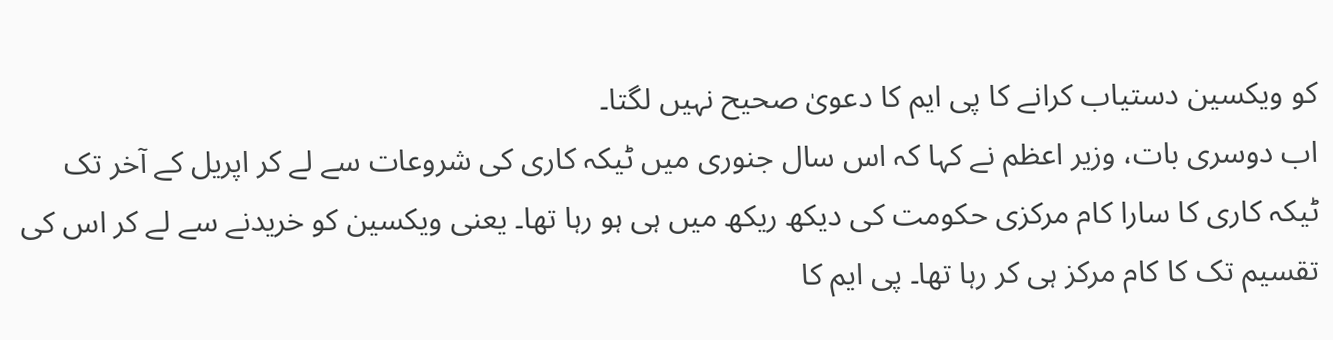کو ویکسین دستیاب کرانے کا پی ایم کا دعویٰ صحیح نہیں لگتا۔
اب دوسری بات، وزیر اعظم نے کہا کہ اس سال جنوری میں ٹیکہ کاری کی شروعات سے لے کر اپریل کے آخر تک ٹیکہ کاری کا سارا کام مرکزی حکومت کی دیکھ ریکھ میں ہی ہو رہا تھا۔ یعنی ویکسین کو خریدنے سے لے کر اس کی تقسیم تک کا کام مرکز ہی کر رہا تھا۔ پی ایم کا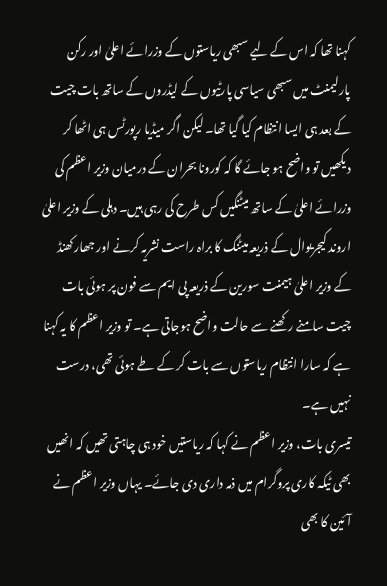کہنا تھا کہ اس کے لیے سبھی ریاستوں کے وزرائے اعلیٰ اور رکن پارلیمنٹ میں سبھی سیاسی پارٹیوں کے لیڈروں کے ساتھ بات چیت کے بعد ہی ایسا انتظام کیا گیا تھا۔ لیکن اگر میڈیا رپورٹس ہی اٹھا کر دیکھیں تو واضح ہو جائے گا کہ کورونا بحران کے درمیان وزیر اعظم کی وزرائے اعلیٰ کے ساتھ میٹنگیں کس طرح کی رہی ہیں۔ دہلی کے وزیر اعلیٰ اروند کیجریوال کے ذریعہ میٹنگ کا براہ راست نشریہ کرنے اور جھارکھنڈ کے وزیر اعلیٰ ہیمنت سورین کے ذریعہ پی ایم سے فون پر ہوئی بات چیت سامنے رکھنے سے حالت واضح ہوجاتی ہے۔ تو وزیر اعظم کا یہ کہنا ہے کہ سارا انتظام ریاستوں سے بات کر کے طے ہوئی تھی، درست نہیں ہے۔
تیسری بات، وزیر اعظم نے کہا کہ ریاستیں خود ہی چاہتی تھیں کہ انھیں بھی ٹیکہ کاری پروگرام میں ذمہ داری دی جائے۔ یہاں وزیر اعظم نے آئین کا بھی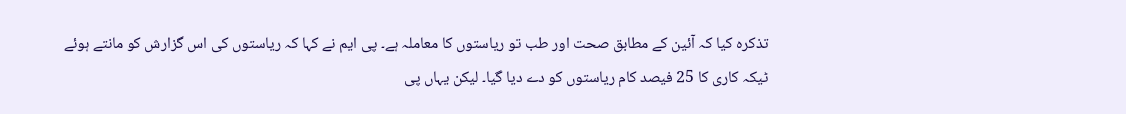تذکرہ کیا کہ آئین کے مطابق صحت اور طب تو ریاستوں کا معاملہ ہے۔ پی ایم نے کہا کہ ریاستوں کی اس گزارش کو مانتے ہوئے ٹیکہ کاری کا 25 فیصد کام ریاستوں کو دے دیا گیا۔ لیکن یہاں پی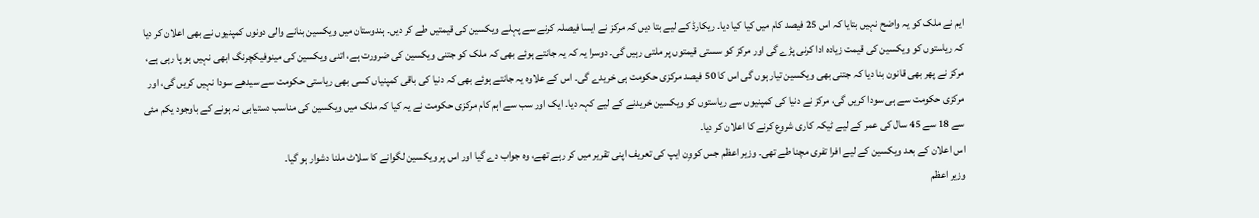ایم نے ملک کو یہ واضح نہیں بتایا کہ اس 25 فیصد کام میں کیا کیا دیا۔ ریکارڈ کے لیے بتا دیں کہ مرکز نے ایسا فیصلہ کرنے سے پہلے ویکسین کی قیمتیں طے کر دیں۔ ہندوستان میں ویکسین بنانے والی دونوں کمپنیوں نے بھی اعلان کر دیا کہ ریاستوں کو ویکسین کی قیمت زیادہ ادا کرنی پڑے گی اور مرکز کو سستی قیمتوں پر ملتی رہیں گی۔ دوسرا یہ کہ یہ جانتے ہوئے بھی کہ ملک کو جتنی ویکسین کی ضرورت ہے، اتنی ویکسین کی مینوفیکچرنگ ابھی نہیں ہو پا رہی ہے، مرکز نے پھر بھی قانون بنا دیا کہ جتنی بھی ویکسین تیار ہوں گی اس کا 50 فیصد مرکزی حکومت ہی خریدے گی۔ اس کے علاوہ یہ جانتے ہوئے بھی کہ دنیا کی باقی کمپنیاں کسی بھی ریاستی حکومت سے سیدھے سودا نہیں کریں گی، اور مرکزی حکومت سے ہی سودا کریں گی، مرکز نے دنیا کی کمپنیوں سے ریاستوں کو ویکسین خریدنے کے لیے کہہ دیا۔ ایک اور سب سے اہم کام مرکزی حکومت نے یہ کیا کہ ملک میں ویکسین کی مناسب دستیابی نہ ہونے کے باوجود یکم مئی سے 18 سے 45 سال کی عمر کے لیے ٹیکہ کاری شروع کرنے کا اعلان کر دیا۔
اس اعلان کے بعد ویکسین کے لیے افرا تفری مچنا طے تھی۔ وزیر اعظم جس کووِن ایپ کی تعریف اپنی تقریر میں کر رہے تھے، وہ جواب دے گیا اور اس پر ویکسین لگوانے کا سلاٹ ملنا دشوار ہو گیا۔
وزیر اعظم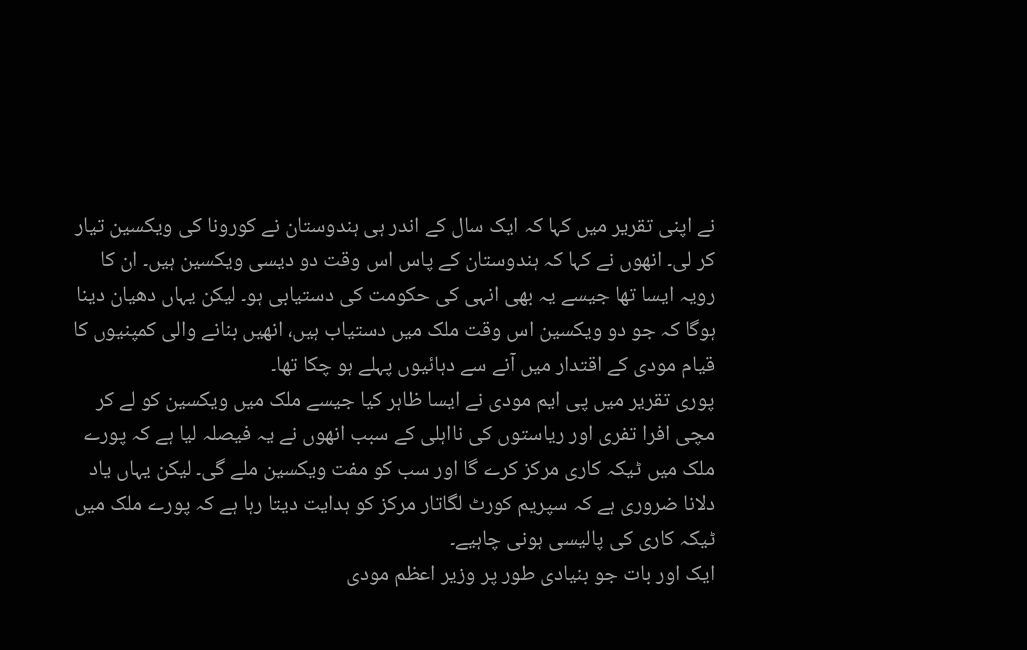نے اپنی تقریر میں کہا کہ ایک سال کے اندر ہی ہندوستان نے کورونا کی ویکسین تیار کر لی۔ انھوں نے کہا کہ ہندوستان کے پاس اس وقت دو دیسی ویکسین ہیں۔ ان کا رویہ ایسا تھا جیسے یہ بھی انہی کی حکومت کی دستیابی ہو۔ لیکن یہاں دھیان دینا ہوگا کہ جو دو ویکسین اس وقت ملک میں دستیاب ہیں، انھیں بنانے والی کمپنیوں کا قیام مودی کے اقتدار میں آنے سے دہائیوں پہلے ہو چکا تھا۔
پوری تقریر میں پی ایم مودی نے ایسا ظاہر کیا جیسے ملک میں ویکسین کو لے کر مچی افرا تفری اور ریاستوں کی نااہلی کے سبب انھوں نے یہ فیصلہ لیا ہے کہ پورے ملک میں ٹیکہ کاری مرکز کرے گا اور سب کو مفت ویکسین ملے گی۔ لیکن یہاں یاد دلانا ضروری ہے کہ سپریم کورٹ لگاتار مرکز کو ہدایت دیتا رہا ہے کہ پورے ملک میں ٹیکہ کاری کی پالیسی ہونی چاہیے۔
ایک اور بات جو بنیادی طور پر وزیر اعظم مودی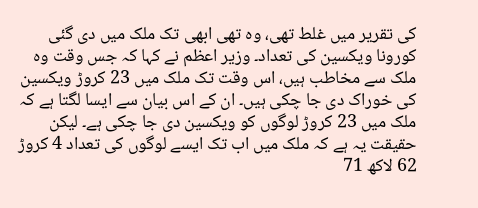کی تقریر میں غلط تھی، وہ تھی ابھی تک ملک میں دی گئی کورونا ویکسین کی تعداد۔ وزیر اعظم نے کہا کہ جس وقت وہ ملک سے مخاطب ہیں، اس وقت تک ملک میں 23 کروڑ ویکسین کی خوراک دی جا چکی ہیں۔ ان کے اس بیان سے ایسا لگتا ہے کہ ملک میں 23 کروڑ لوگوں کو ویکسین دی جا چکی ہے۔ لیکن حقیقت یہ ہے کہ ملک میں اب تک ایسے لوگوں کی تعداد 4 کروڑ 62 لاکھ 71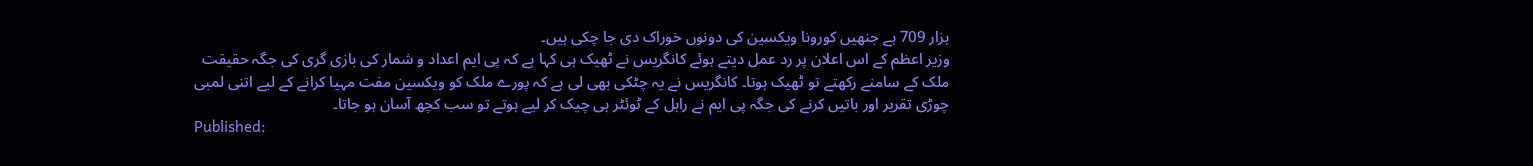ہزار 709 ہے جنھیں کورونا ویکسین کی دونوں خوراک دی جا چکی ہیں۔
وزیر اعظم کے اس اعلان پر رد عمل دیتے ہوئے کانگریس نے ٹھیک ہی کہا ہے کہ پی ایم اعداد و شمار کی بازی گری کی جگہ حقیقت ملک کے سامنے رکھتے تو ٹھیک ہوتا۔ کانگریس نے یہ چٹکی بھی لی ہے کہ پورے ملک کو ویکسین مفت مہیا کرانے کے لیے اتنی لمبی چوڑی تقریر اور باتیں کرنے کی جگہ پی ایم نے راہل کے ٹوئٹر ہی چیک کر لیے ہوتے تو سب کچھ آسان ہو جاتا۔
Published: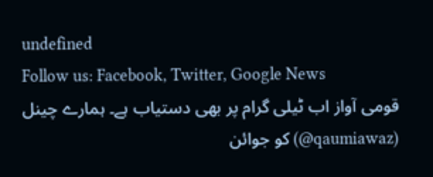undefined
Follow us: Facebook, Twitter, Google News
قومی آواز اب ٹیلی گرام پر بھی دستیاب ہے۔ ہمارے چینل (qaumiawaz@) کو جوائن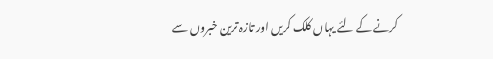کرنے کے لئے یہاں کلک کریں اور تازہ ترین خبروں سے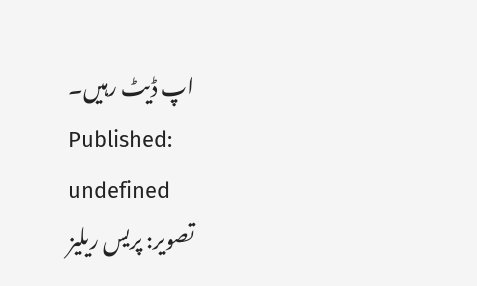اپ ڈیٹ رہیں۔
Published: undefined
تصویر: پریس ریلیز